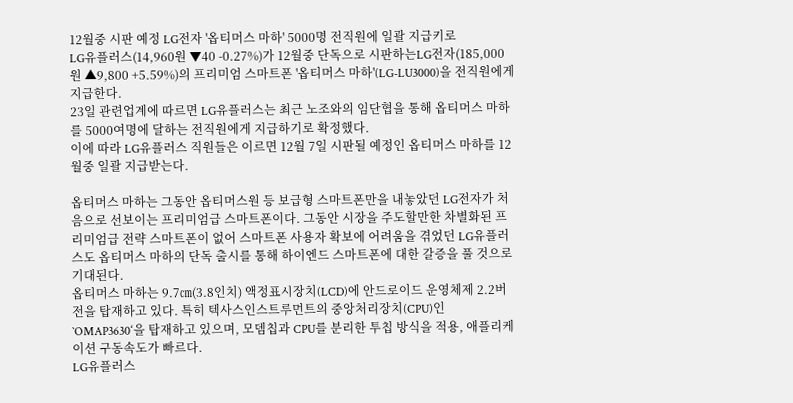12월중 시판 예정 LG전자 '옵티머스 마하' 5000명 전직원에 일괄 지급키로
LG유플러스(14,960원 ▼40 -0.27%)가 12월중 단독으로 시판하는LG전자(185,000원 ▲9,800 +5.59%)의 프리미엄 스마트폰 '옵티머스 마하'(LG-LU3000)을 전직원에게 지급한다.
23일 관련업계에 따르면 LG유플러스는 최근 노조와의 임단협을 통해 옵티머스 마하를 5000여명에 달하는 전직원에게 지급하기로 확정했다.
이에 따라 LG유플러스 직원들은 이르면 12월 7일 시판될 예정인 옵티머스 마하를 12월중 일괄 지급받는다.

옵티머스 마하는 그동안 옵티머스원 등 보급형 스마트폰만을 내놓았던 LG전자가 처음으로 선보이는 프리미엄급 스마트폰이다. 그동안 시장을 주도할만한 차별화된 프리미엄급 전략 스마트폰이 없어 스마트폰 사용자 확보에 어려움을 겪었던 LG유플러스도 옵티머스 마하의 단독 출시를 통해 하이엔드 스마트폰에 대한 갈증을 풀 것으로 기대된다.
옵티머스 마하는 9.7㎝(3.8인치) 액정표시장치(LCD)에 안드로이드 운영체제 2.2버전을 탑재하고 있다. 특히 텍사스인스트루먼트의 중앙처리장치(CPU)인 `OMAP3630‘을 탑재하고 있으며, 모뎀칩과 CPU를 분리한 투칩 방식을 적용, 애플리케이션 구동속도가 빠르다.
LG유플러스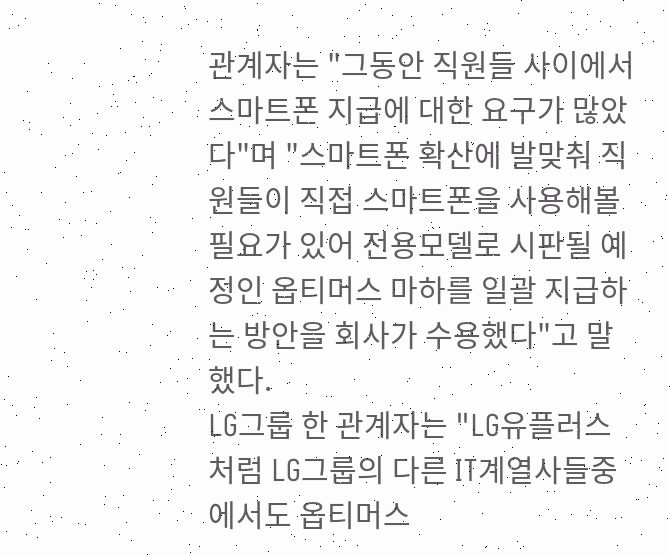관계자는 "그동안 직원들 사이에서 스마트폰 지급에 대한 요구가 많았다"며 "스마트폰 확산에 발맞춰 직원들이 직접 스마트폰을 사용해볼 필요가 있어 전용모델로 시판될 예정인 옵티머스 마하를 일괄 지급하는 방안을 회사가 수용했다"고 말했다.
LG그룹 한 관계자는 "LG유플러스처럼 LG그룹의 다른 IT계열사들중에서도 옵티머스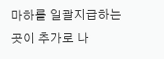마하를 일괄지급하는 곳이 추가로 나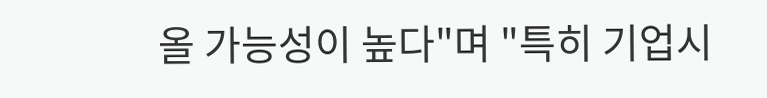올 가능성이 높다"며 "특히 기업시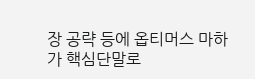장 공략 등에 옵티머스 마하가 핵심단말로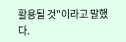활용될 것"이라고 말했다.